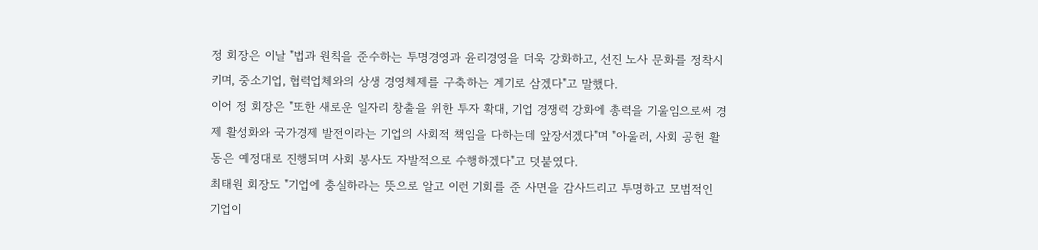정 회장은 이날 "법과 원칙을 준수하는 투명경영과 윤리경영을 더욱 강화하고, 선진 노사 문화를 정착시키며, 중소기업, 협력업체와의 상생 경영체제를 구축하는 계기로 삼겠다"고 말했다.
이어 정 회장은 "또한 새로운 일자리 창출을 위한 투자 확대, 기업 경쟁력 강화에 총력을 기울임으로써 경제 활성화와 국가경제 발전이라는 기업의 사회적 책임을 다하는데 앞장서겠다"며 "아울러, 사회 공헌 활동은 예정대로 진행되며 사회 봉사도 자발적으로 수행하겠다"고 덧붙였다.
최태원 회장도 "기업에 충실하라는 뜻으로 알고 이런 기회를 준 사면을 감사드리고 투명하고 모범적인 기업이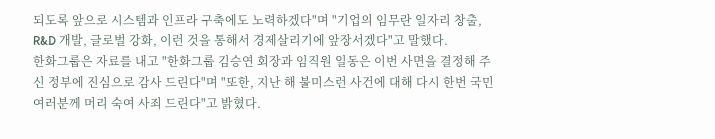되도록 앞으로 시스템과 인프라 구축에도 노력하겠다"며 "기업의 임무란 일자리 창출, R&D 개발, 글로벌 강화, 이런 것을 통해서 경제살리기에 앞장서겠다"고 말했다.
한화그룹은 자료를 내고 "한화그룹 김승연 회장과 임직원 일동은 이번 사면을 결정해 주신 정부에 진심으로 감사 드린다"며 "또한, 지난 해 불미스런 사건에 대해 다시 한번 국민 여러분께 머리 숙여 사죄 드린다"고 밝혔다.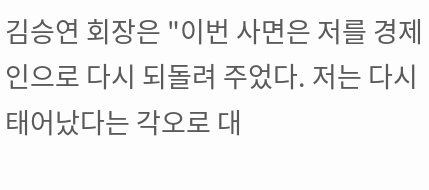김승연 회장은 "이번 사면은 저를 경제인으로 다시 되돌려 주었다. 저는 다시 태어났다는 각오로 대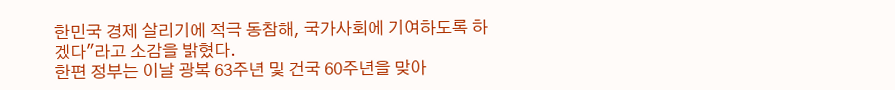한민국 경제 살리기에 적극 동참해, 국가사회에 기여하도록 하겠다"라고 소감을 밝혔다.
한편 정부는 이날 광복 63주년 및 건국 60주년을 맞아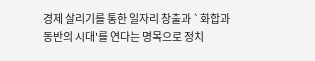경제 살리기를 통한 일자리 창출과 `화합과 동반의 시대'를 연다는 명목으로 정치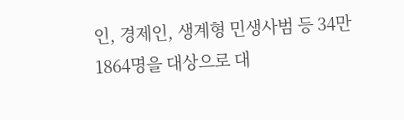인, 경제인, 생계형 민생사범 등 34만 1864명을 대상으로 대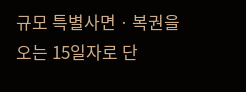규모 특별사면ㆍ복권을 오는 15일자로 단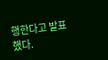행한다고 발표했다.